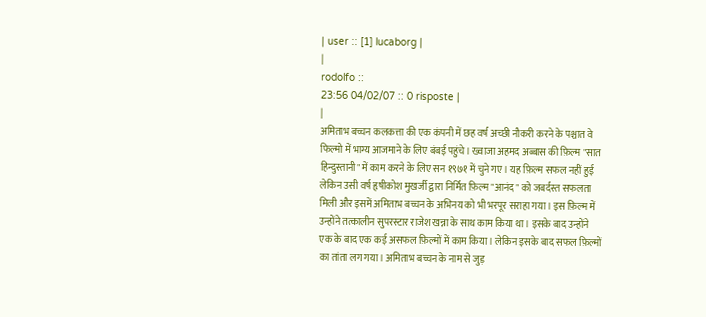| user :: [1] lucaborg |
|
rodolfo ::
23:56 04/02/07 :: 0 risposte |
|
अमिताभ बच्चन कलकत्ता की एक कंपनी में छह वर्ष अच्छी नौकरी करने के पश्चात वे फिल्मो में भाग्य आजमाने के लिए बंबई पहुंचे। ख्वाजा अहमद अब्बास की फ़िल्म "सात हिन्दुस्तानी" में काम करने के लिए सन १९७१ में चुने गए। यह फ़िल्म सफल नहीं हुई लेकिन उसी वर्ष हृषीकोश मुखर्जी द्वारा निर्मित फ़िल्म "आनंद" को जबर्दस्त सफलता मिली और इसमें अमिताभ बच्चन के अभिनय को भी भरपूर सराहा गया। इस फ़िल्म में उन्होंने तत्कालीन सुपरस्टार राजेश खन्ना के साथ काम किया था। इसके बाद उन्होंने एक के बाद एक कई असफल फ़िल्मों में काम किया। लेकिन इसके बाद सफल फ़िल्मों का तांता लग गया। अमिताभ बच्चन के नाम से जुड़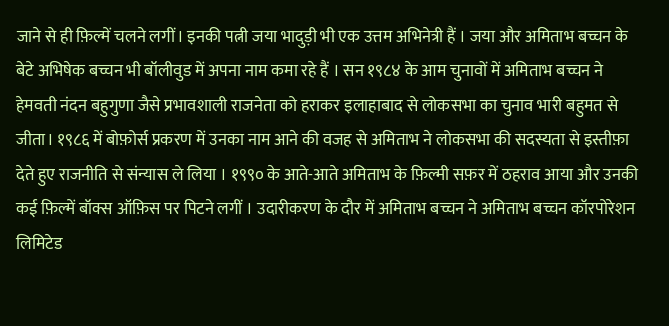जाने से ही फ़िल्में चलने लगीं। इनकी पत्नी जया भादुड़ी भी एक उत्तम अभिनेत्री हैं । जया और अमिताभ बच्चन के बेटे अभिषेक बच्चन भी बॉलीवुड में अपना नाम कमा रहे हैं । सन १९८४ के आम चुनावों में अमिताभ बच्चन ने हेमवती नंदन बहुगुणा जैसे प्रभावशाली राजनेता को हराकर इलाहाबाद से लोकसभा का चुनाव भारी बहुमत से जीता। १९८६ में बोफ़ोर्स प्रकरण में उनका नाम आने की वजह से अमिताभ ने लोकसभा की सदस्यता से इस्तीफ़ा देते हुए राजनीति से संन्यास ले लिया । १९९० के आते-आते अमिताभ के फ़िल्मी सफ़र में ठहराव आया और उनकी कई फ़िल्में बॉक्स ऑफ़िस पर पिटने लगीं । उदारीकरण के दौर में अमिताभ बच्चन ने अमिताभ बच्चन कॉरपोरेशन लिमिटेड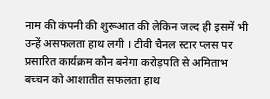नाम की कंपनी की शुरूआत की लेकिन जल्द ही इसमें भी उन्हें असफलता हाथ लगी । टीवी चैनल स्टार प्लस पर प्रसारित कार्यक्रम कौन बनेगा करोड़पति से अमिताभ बच्चन को आशातीत सफलता हाथ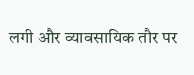लगी और व्यावसायिक तौर पर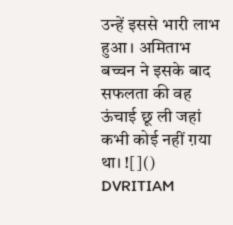उन्हें इससे भारी लाभ हुआ । अमिताभ बच्चन ने इसके बाद सफलता की वह ऊंचाई छू ली जहां कभी कोई नहीं ग़या था। ![]() DVRITIAM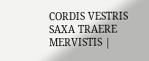CORDIS VESTRIS SAXA TRAERE MERVISTIS |